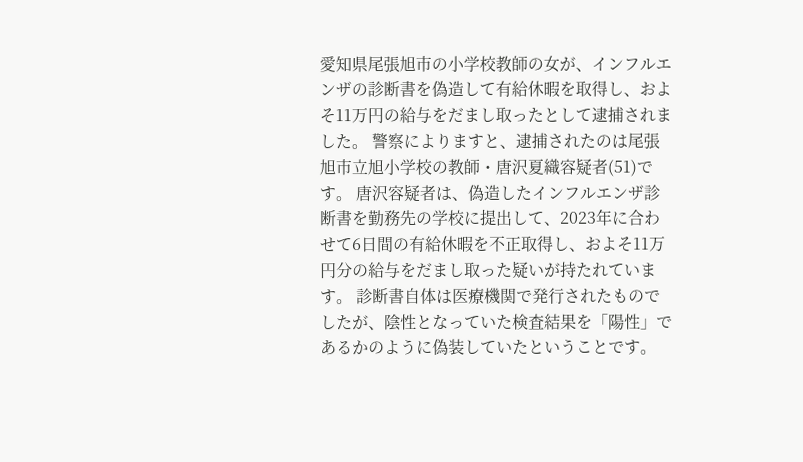愛知県尾張旭市の小学校教師の女が、インフルエンザの診断書を偽造して有給休暇を取得し、およそ11万円の給与をだまし取ったとして逮捕されました。 警察によりますと、逮捕されたのは尾張旭市立旭小学校の教師・唐沢夏織容疑者(51)です。 唐沢容疑者は、偽造したインフルエンザ診断書を勤務先の学校に提出して、2023年に合わせて6日間の有給休暇を不正取得し、およそ11万円分の給与をだまし取った疑いが持たれています。 診断書自体は医療機関で発行されたものでしたが、陰性となっていた検査結果を「陽性」であるかのように偽装していたということです。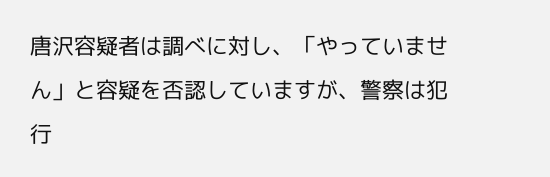唐沢容疑者は調べに対し、「やっていません」と容疑を否認していますが、警察は犯行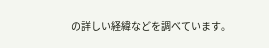の詳しい経緯などを調べています。